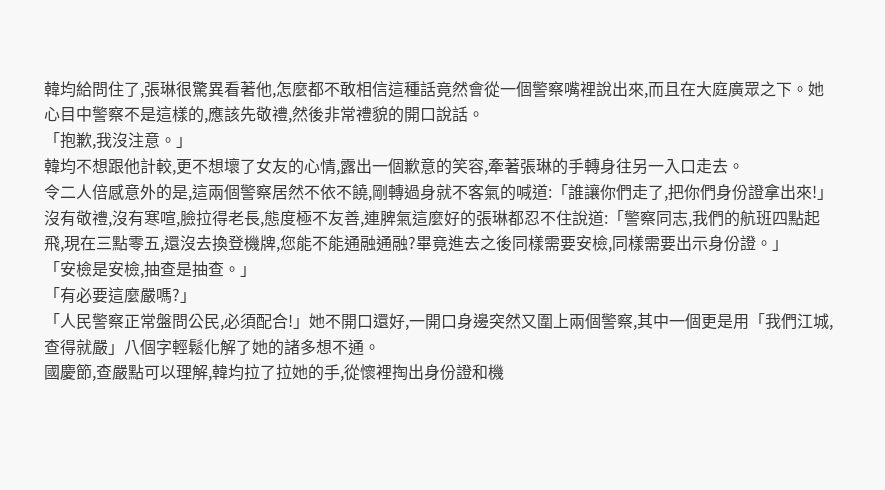韓均給問住了,張琳很驚異看著他,怎麼都不敢相信這種話竟然會從一個警察嘴裡說出來,而且在大庭廣眾之下。她心目中警察不是這樣的,應該先敬禮,然後非常禮貌的開口說話。
「抱歉,我沒注意。」
韓均不想跟他計較,更不想壞了女友的心情,露出一個歉意的笑容,牽著張琳的手轉身往另一入口走去。
令二人倍感意外的是,這兩個警察居然不依不饒,剛轉過身就不客氣的喊道:「誰讓你們走了,把你們身份證拿出來!」
沒有敬禮,沒有寒喧,臉拉得老長,態度極不友善,連脾氣這麼好的張琳都忍不住說道:「警察同志,我們的航班四點起飛,現在三點零五,還沒去換登機牌,您能不能通融通融?畢竟進去之後同樣需要安檢,同樣需要出示身份證。」
「安檢是安檢,抽查是抽查。」
「有必要這麼嚴嗎?」
「人民警察正常盤問公民,必須配合!」她不開口還好,一開口身邊突然又圍上兩個警察,其中一個更是用「我們江城,查得就嚴」八個字輕鬆化解了她的諸多想不通。
國慶節,查嚴點可以理解,韓均拉了拉她的手,從懷裡掏出身份證和機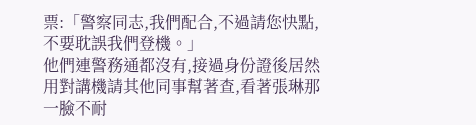票:「警察同志,我們配合,不過請您快點,不要耽誤我們登機。」
他們連警務通都沒有,接過身份證後居然用對講機請其他同事幫著查,看著張琳那一臉不耐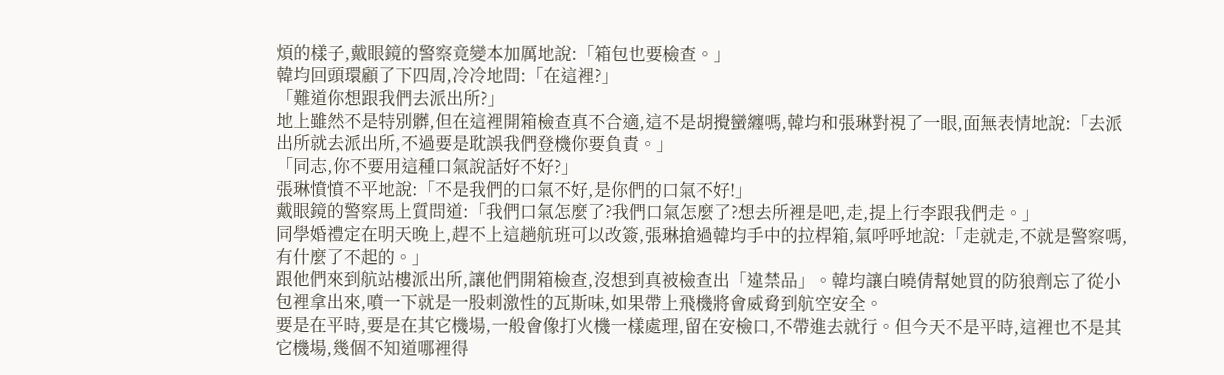煩的樣子,戴眼鏡的警察竟變本加厲地說:「箱包也要檢查。」
韓均回頭環顧了下四周,冷冷地問:「在這裡?」
「難道你想跟我們去派出所?」
地上雖然不是特別髒,但在這裡開箱檢查真不合適,這不是胡攪蠻纏嗎,韓均和張琳對視了一眼,面無表情地說:「去派出所就去派出所,不過要是耽誤我們登機你要負責。」
「同志,你不要用這種口氣說話好不好?」
張琳憤憤不平地說:「不是我們的口氣不好,是你們的口氣不好!」
戴眼鏡的警察馬上質問道:「我們口氣怎麼了?我們口氣怎麼了?想去所裡是吧,走,提上行李跟我們走。」
同學婚禮定在明天晚上,趕不上這趟航班可以改簽,張琳搶過韓均手中的拉桿箱,氣呼呼地說:「走就走,不就是警察嗎,有什麼了不起的。」
跟他們來到航站樓派出所,讓他們開箱檢查,沒想到真被檢查出「違禁品」。韓均讓白曉倩幫她買的防狼劑忘了從小包裡拿出來,噴一下就是一股刺激性的瓦斯味,如果帶上飛機將會威脅到航空安全。
要是在平時,要是在其它機場,一般會像打火機一樣處理,留在安檢口,不帶進去就行。但今天不是平時,這裡也不是其它機場,幾個不知道哪裡得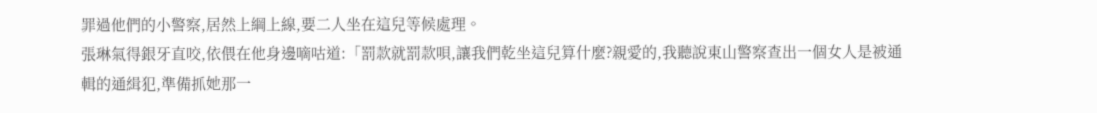罪過他們的小警察,居然上綱上線,要二人坐在這兒等候處理。
張琳氣得銀牙直咬,依偎在他身邊嘀咕道:「罰款就罰款唄,讓我們乾坐這兒算什麼?親愛的,我聽說東山警察查出一個女人是被通輯的通緝犯,準備抓她那一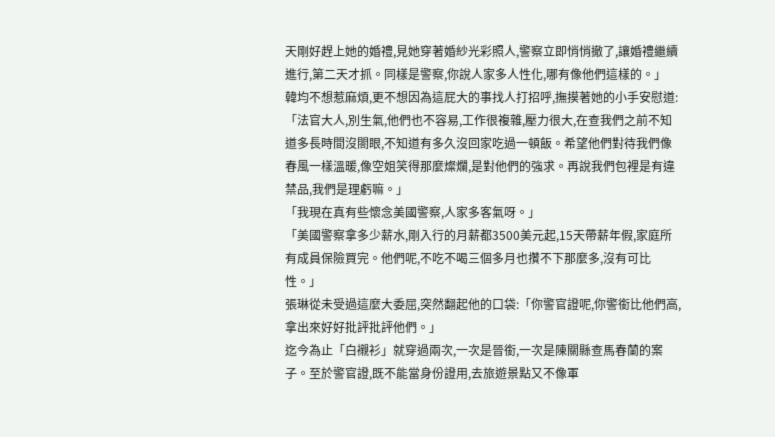天剛好趕上她的婚禮,見她穿著婚紗光彩照人,警察立即悄悄撤了,讓婚禮繼續進行,第二天才抓。同樣是警察,你說人家多人性化,哪有像他們這樣的。」
韓均不想惹麻煩,更不想因為這屁大的事找人打招呼,撫摸著她的小手安慰道:「法官大人,別生氣,他們也不容易,工作很複雜,壓力很大,在查我們之前不知道多長時間沒閤眼,不知道有多久沒回家吃過一頓飯。希望他們對待我們像春風一樣溫暖,像空姐笑得那麼燦爛,是對他們的強求。再說我們包裡是有違禁品,我們是理虧嘛。」
「我現在真有些懷念美國警察,人家多客氣呀。」
「美國警察拿多少薪水,剛入行的月薪都3500美元起,15天帶薪年假,家庭所有成員保險買完。他們呢,不吃不喝三個多月也攢不下那麼多,沒有可比性。」
張琳從未受過這麼大委屈,突然翻起他的口袋:「你警官證呢,你警銜比他們高,拿出來好好批評批評他們。」
迄今為止「白襯衫」就穿過兩次,一次是晉銜,一次是陳關縣查馬春蘭的案子。至於警官證,既不能當身份證用,去旅遊景點又不像軍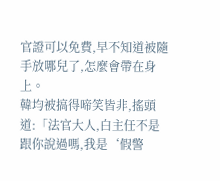官證可以免費,早不知道被隨手放哪兒了,怎麼會帶在身上。
韓均被搞得啼笑皆非,搖頭道:「法官大人,白主任不是跟你說過嗎,我是‘假警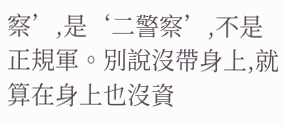察’,是‘二警察’,不是正規軍。別說沒帶身上,就算在身上也沒資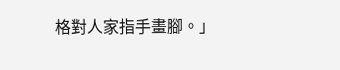格對人家指手畫腳。」